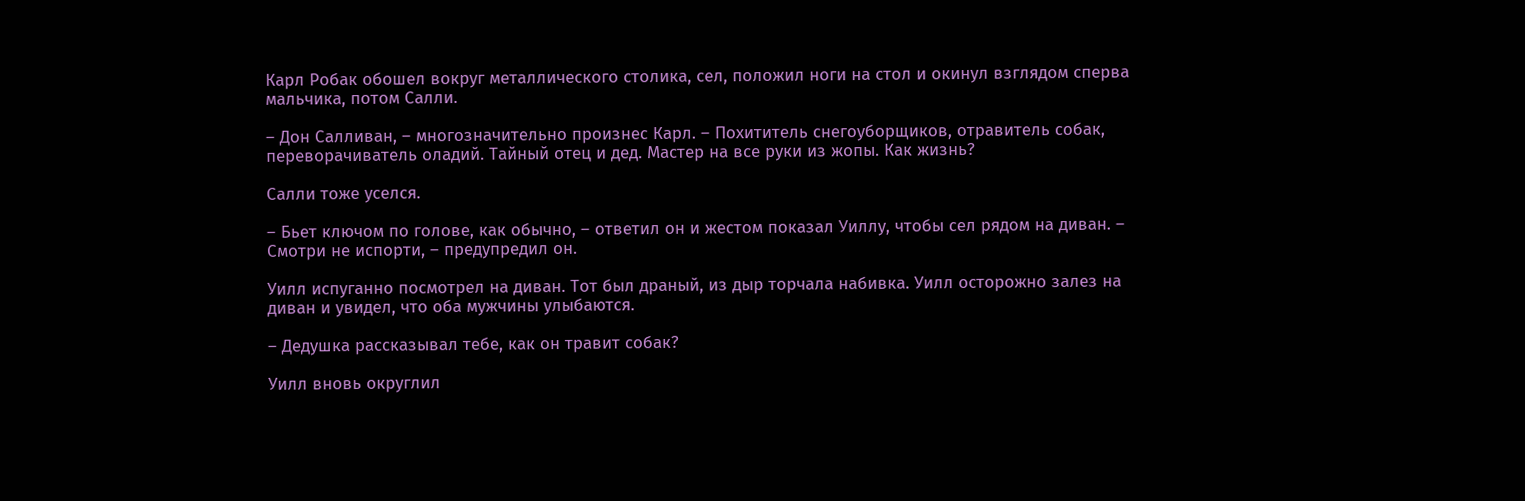Карл Робак обошел вокруг металлического столика, сел, положил ноги на стол и окинул взглядом сперва мальчика, потом Салли.

– Дон Салливан, – многозначительно произнес Карл. – Похититель снегоуборщиков, отравитель собак, переворачиватель оладий. Тайный отец и дед. Мастер на все руки из жопы. Как жизнь?

Салли тоже уселся.

– Бьет ключом по голове, как обычно, – ответил он и жестом показал Уиллу, чтобы сел рядом на диван. – Смотри не испорти, – предупредил он.

Уилл испуганно посмотрел на диван. Тот был драный, из дыр торчала набивка. Уилл осторожно залез на диван и увидел, что оба мужчины улыбаются.

– Дедушка рассказывал тебе, как он травит собак?

Уилл вновь округлил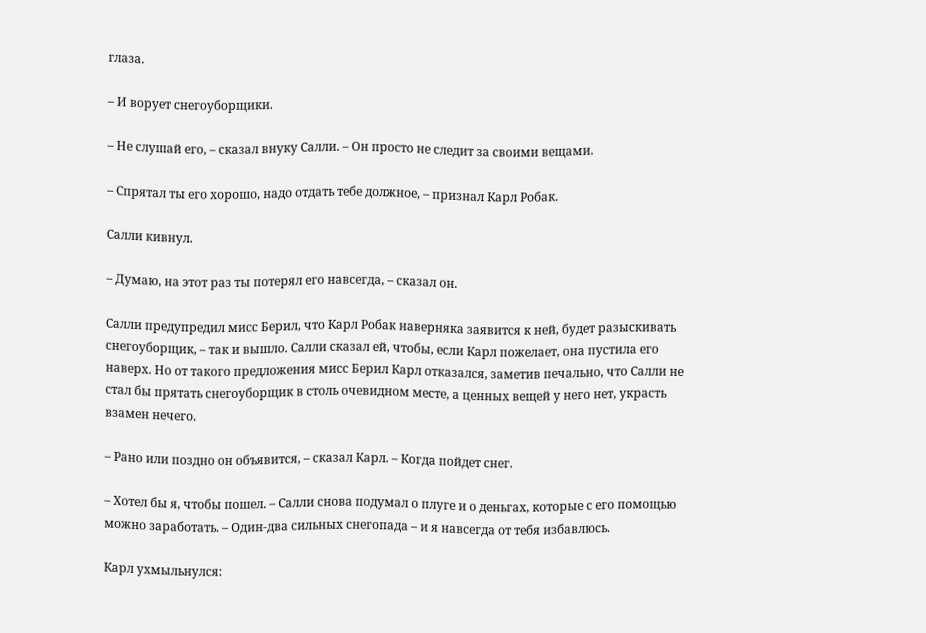глаза.

– И ворует снегоуборщики.

– Не слушай его, – сказал внуку Салли. – Он просто не следит за своими вещами.

– Спрятал ты его хорошо, надо отдать тебе должное, – признал Карл Робак.

Салли кивнул.

– Думаю, на этот раз ты потерял его навсегда, – сказал он.

Салли предупредил мисс Берил, что Карл Робак наверняка заявится к ней, будет разыскивать снегоуборщик, – так и вышло. Салли сказал ей, чтобы, если Карл пожелает, она пустила его наверх. Но от такого предложения мисс Берил Карл отказался, заметив печально, что Салли не стал бы прятать снегоуборщик в столь очевидном месте, а ценных вещей у него нет, украсть взамен нечего.

– Рано или поздно он объявится, – сказал Карл. – Когда пойдет снег.

– Хотел бы я, чтобы пошел. – Салли снова подумал о плуге и о деньгах, которые с его помощью можно заработать. – Один-два сильных снегопада – и я навсегда от тебя избавлюсь.

Карл ухмыльнулся: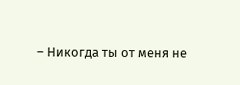– Никогда ты от меня не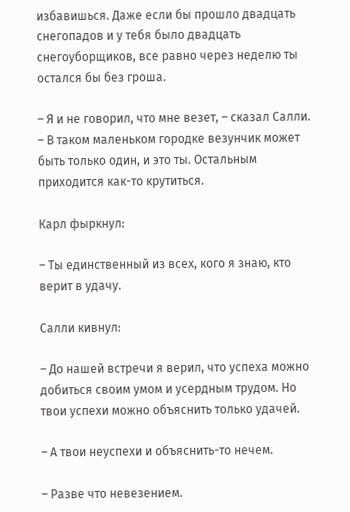избавишься. Даже если бы прошло двадцать снегопадов и у тебя было двадцать снегоуборщиков, все равно через неделю ты остался бы без гроша.

– Я и не говорил, что мне везет, – сказал Салли. – В таком маленьком городке везунчик может быть только один, и это ты. Остальным приходится как-то крутиться.

Карл фыркнул:

– Ты единственный из всех, кого я знаю, кто верит в удачу.

Салли кивнул:

– До нашей встречи я верил, что успеха можно добиться своим умом и усердным трудом. Но твои успехи можно объяснить только удачей.

– А твои неуспехи и объяснить-то нечем.

– Разве что невезением.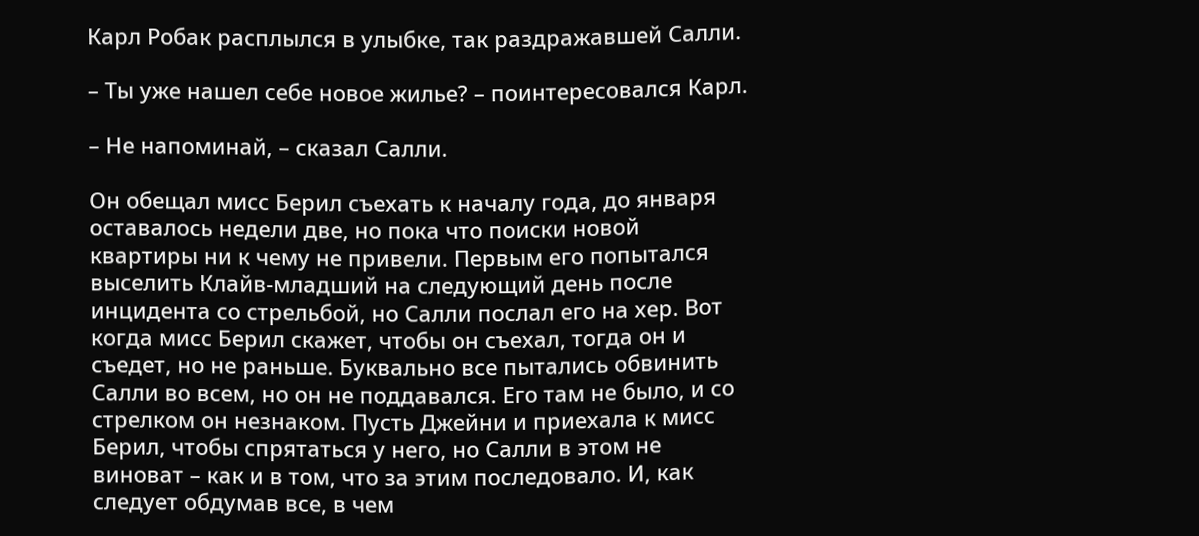Карл Робак расплылся в улыбке, так раздражавшей Салли.

– Ты уже нашел себе новое жилье? – поинтересовался Карл.

– Не напоминай, – сказал Салли.

Он обещал мисс Берил съехать к началу года, до января оставалось недели две, но пока что поиски новой квартиры ни к чему не привели. Первым его попытался выселить Клайв-младший на следующий день после инцидента со стрельбой, но Салли послал его на хер. Вот когда мисс Берил скажет, чтобы он съехал, тогда он и съедет, но не раньше. Буквально все пытались обвинить Салли во всем, но он не поддавался. Его там не было, и со стрелком он незнаком. Пусть Джейни и приехала к мисс Берил, чтобы спрятаться у него, но Салли в этом не виноват – как и в том, что за этим последовало. И, как следует обдумав все, в чем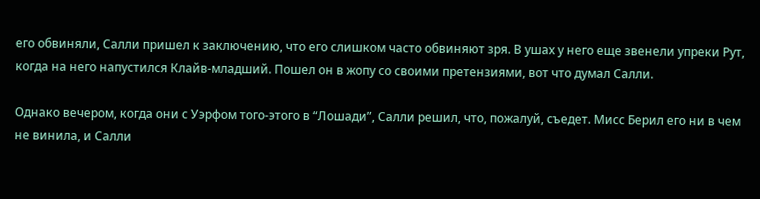его обвиняли, Салли пришел к заключению, что его слишком часто обвиняют зря. В ушах у него еще звенели упреки Рут, когда на него напустился Клайв-младший. Пошел он в жопу со своими претензиями, вот что думал Салли.

Однако вечером, когда они с Уэрфом того-этого в “Лошади”, Салли решил, что, пожалуй, съедет. Мисс Берил его ни в чем не винила, и Салли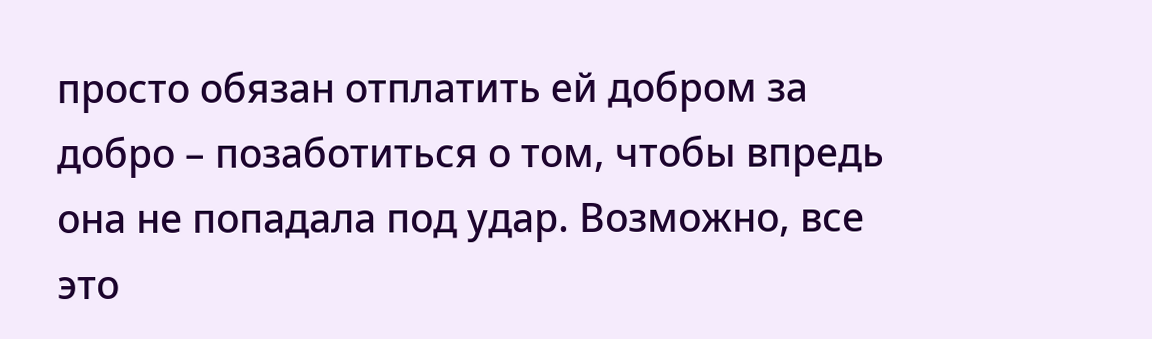просто обязан отплатить ей добром за добро – позаботиться о том, чтобы впредь она не попадала под удар. Возможно, все это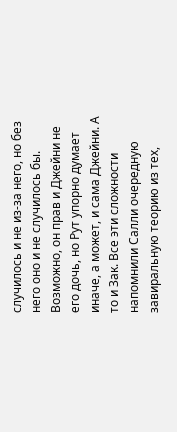случилось и не из-за него, но без него оно и не случилось бы. Возможно, он прав и Джейни не его дочь, но Рут упорно думает иначе, а может, и сама Джейни. А то и Зак. Все эти сложности напомнили Салли очередную завиральную теорию из тех,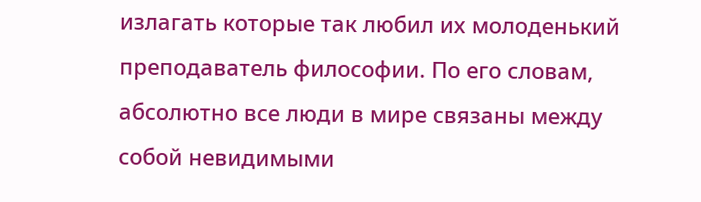излагать которые так любил их молоденький преподаватель философии. По его словам, абсолютно все люди в мире связаны между собой невидимыми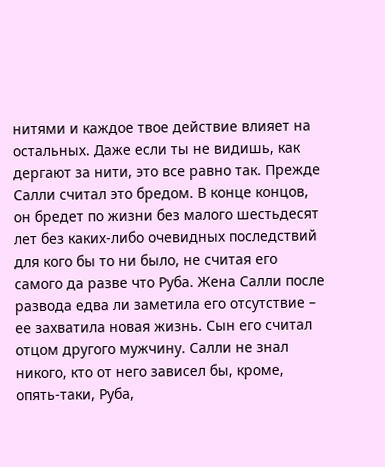нитями и каждое твое действие влияет на остальных. Даже если ты не видишь, как дергают за нити, это все равно так. Прежде Салли считал это бредом. В конце концов, он бредет по жизни без малого шестьдесят лет без каких-либо очевидных последствий для кого бы то ни было, не считая его самого да разве что Руба. Жена Салли после развода едва ли заметила его отсутствие – ее захватила новая жизнь. Сын его считал отцом другого мужчину. Салли не знал никого, кто от него зависел бы, кроме, опять-таки, Руба,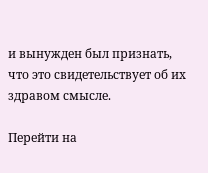и вынужден был признать, что это свидетельствует об их здравом смысле.

Перейти на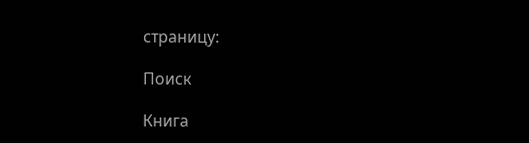страницу:

Поиск

Книга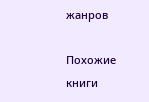жанров

Похожие книги